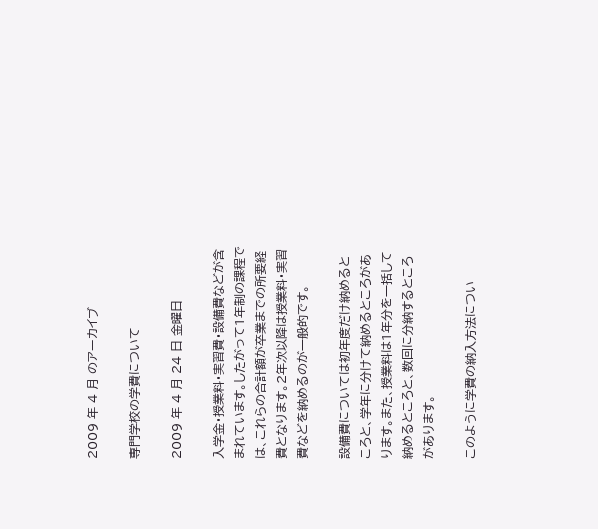2009 年 4 月 のアーカイブ

専門学校の学費について

2009 年 4 月 24 日 金曜日

入学金・授業料・実習費・設備費などが含まれています。したがって1年制の課程では、これらの合計額が卒業までの所要経費となります。2年次以降は授業料・実習費などを納めるのが一般的です。

設備費については初年度だけ納めるところと、学年に分けて納めるところがあります。また、授業料は1年分を一括して納めるところと、数回に分納するところがあります。

このように学費の納入方法につい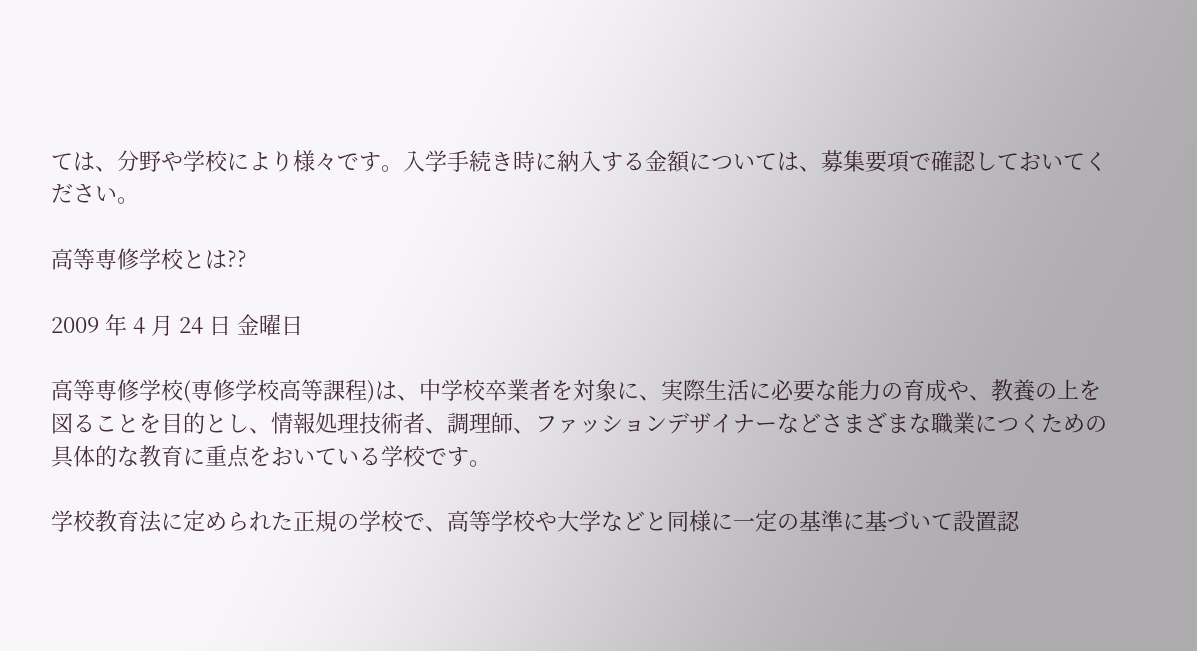ては、分野や学校により様々です。入学手続き時に納入する金額については、募集要項で確認しておいてください。

高等専修学校とは??

2009 年 4 月 24 日 金曜日

高等専修学校(専修学校高等課程)は、中学校卒業者を対象に、実際生活に必要な能力の育成や、教養の上を図ることを目的とし、情報処理技術者、調理師、ファッションデザイナーなどさまざまな職業につくための具体的な教育に重点をおいている学校です。

学校教育法に定められた正規の学校で、高等学校や大学などと同様に一定の基準に基づいて設置認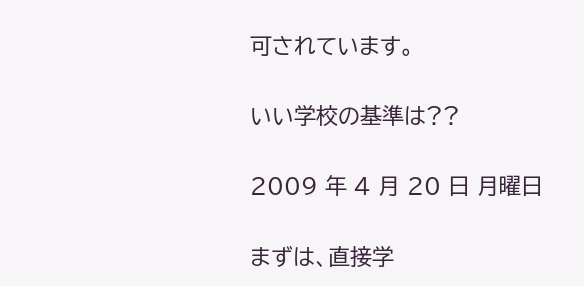可されています。

いい学校の基準は??

2009 年 4 月 20 日 月曜日

まずは、直接学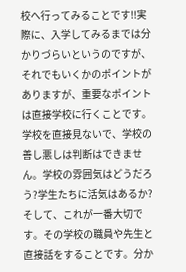校へ行ってみることです!!実際に、入学してみるまでは分かりづらいというのですが、それでもいくかのポイントがありますが、重要なポイントは直接学校に行くことです。
学校を直接見ないで、学校の善し悪しは判断はできません。学校の雰囲気はどうだろう?学生たちに活気はあるか?そして、これが一番大切です。その学校の職員や先生と直接話をすることです。分か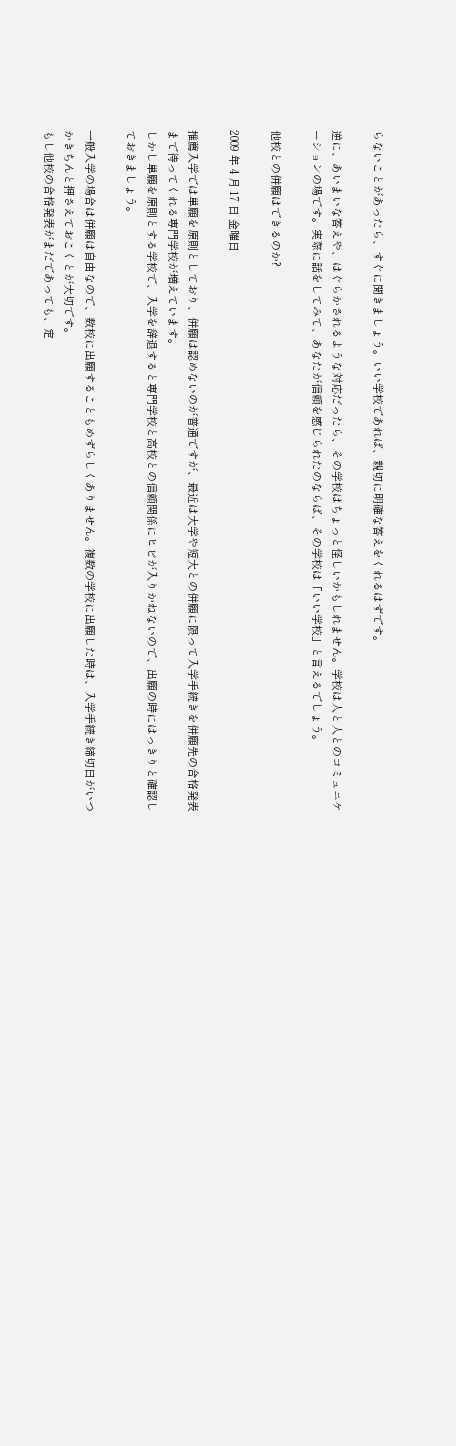らないことがあったら、すぐに聞きましょう。いい学校であれば、親切に明確な答えをくれるはずです。

逆に、あいまいな答えや、はぐらかされるような対応だったら、その学校はちょっと怪しいかもしれません。学校は人と人とのコミュニケーションの場です。実際に話をしてみて、あなたが信頼を感じられたのならば、その学校は「いい学校」と言えるでしょう。

他校との併願はできるのか?

2009 年 4 月 17 日 金曜日

推薦入学では単願を原則としており、併願は認めないのが普通ですが、最近は大学や短大との併願に限って入学手続きを併願先の合格発表まで待ってくれる専門学校が増えています。
しかし単願を原則とする学校で、入学を辞退すると専門学校と高校との信頼関係にヒビが入りかねないので、出願の時にはっきりと確認しておきましょう。

一般入学の場合は併願は自由なので、数校に出願することもめずらしくありません。複数の学校に出願した時は、入学手続き締切日がいつかきちんと押さえておこくとが大切です。
もし他校の合格発表がまだであっても、定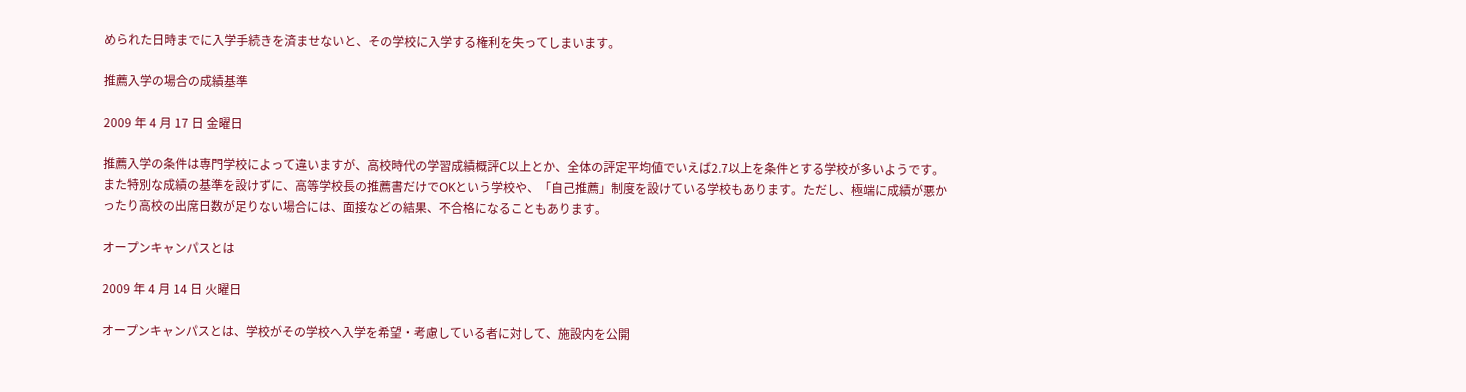められた日時までに入学手続きを済ませないと、その学校に入学する権利を失ってしまいます。

推薦入学の場合の成績基準

2009 年 4 月 17 日 金曜日

推薦入学の条件は専門学校によって違いますが、高校時代の学習成績概評C以上とか、全体の評定平均値でいえば2.7以上を条件とする学校が多いようです。
また特別な成績の基準を設けずに、高等学校長の推薦書だけでOKという学校や、「自己推薦」制度を設けている学校もあります。ただし、極端に成績が悪かったり高校の出席日数が足りない場合には、面接などの結果、不合格になることもあります。

オープンキャンパスとは

2009 年 4 月 14 日 火曜日

オープンキャンパスとは、学校がその学校へ入学を希望・考慮している者に対して、施設内を公開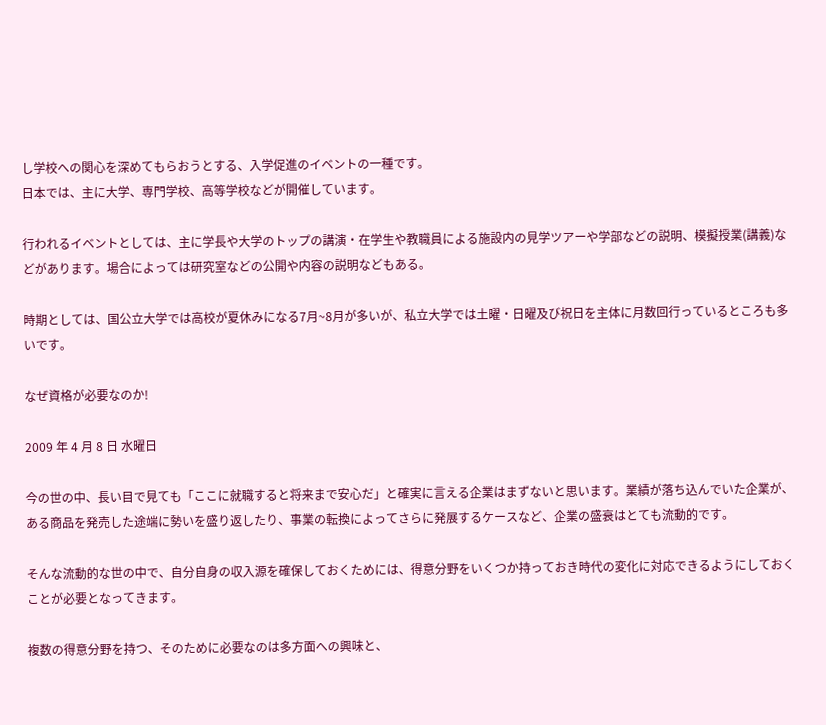し学校への関心を深めてもらおうとする、入学促進のイベントの一種です。
日本では、主に大学、専門学校、高等学校などが開催しています。

行われるイベントとしては、主に学長や大学のトップの講演・在学生や教職員による施設内の見学ツアーや学部などの説明、模擬授業(講義)などがあります。場合によっては研究室などの公開や内容の説明などもある。

時期としては、国公立大学では高校が夏休みになる7月~8月が多いが、私立大学では土曜・日曜及び祝日を主体に月数回行っているところも多いです。

なぜ資格が必要なのか!

2009 年 4 月 8 日 水曜日

今の世の中、長い目で見ても「ここに就職すると将来まで安心だ」と確実に言える企業はまずないと思います。業績が落ち込んでいた企業が、ある商品を発売した途端に勢いを盛り返したり、事業の転換によってさらに発展するケースなど、企業の盛衰はとても流動的です。

そんな流動的な世の中で、自分自身の収入源を確保しておくためには、得意分野をいくつか持っておき時代の変化に対応できるようにしておくことが必要となってきます。

複数の得意分野を持つ、そのために必要なのは多方面への興味と、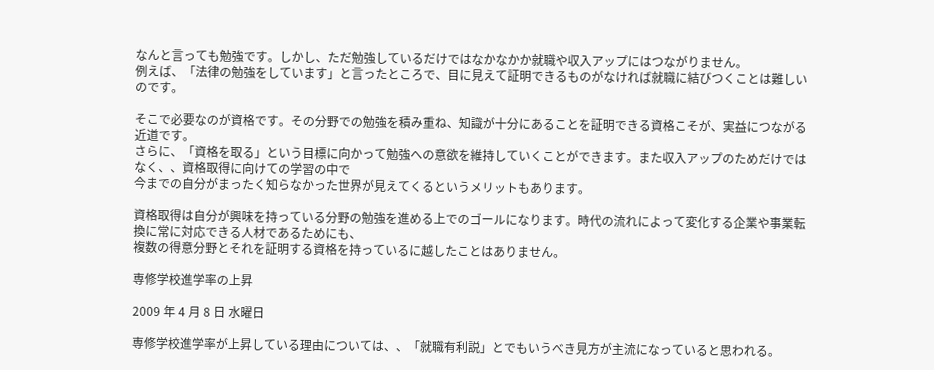なんと言っても勉強です。しかし、ただ勉強しているだけではなかなかか就職や収入アップにはつながりません。
例えば、「法律の勉強をしています」と言ったところで、目に見えて証明できるものがなければ就職に結びつくことは難しいのです。

そこで必要なのが資格です。その分野での勉強を積み重ね、知識が十分にあることを証明できる資格こそが、実益につながる近道です。
さらに、「資格を取る」という目標に向かって勉強への意欲を維持していくことができます。また収入アップのためだけではなく、、資格取得に向けての学習の中で
今までの自分がまったく知らなかった世界が見えてくるというメリットもあります。

資格取得は自分が興味を持っている分野の勉強を進める上でのゴールになります。時代の流れによって変化する企業や事業転換に常に対応できる人材であるためにも、
複数の得意分野とそれを証明する資格を持っているに越したことはありません。

専修学校進学率の上昇

2009 年 4 月 8 日 水曜日

専修学校進学率が上昇している理由については、、「就職有利説」とでもいうべき見方が主流になっていると思われる。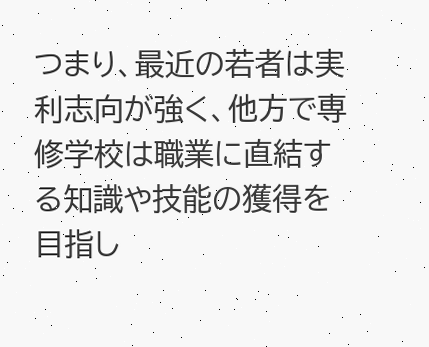つまり、最近の若者は実利志向が強く、他方で専修学校は職業に直結する知識や技能の獲得を目指し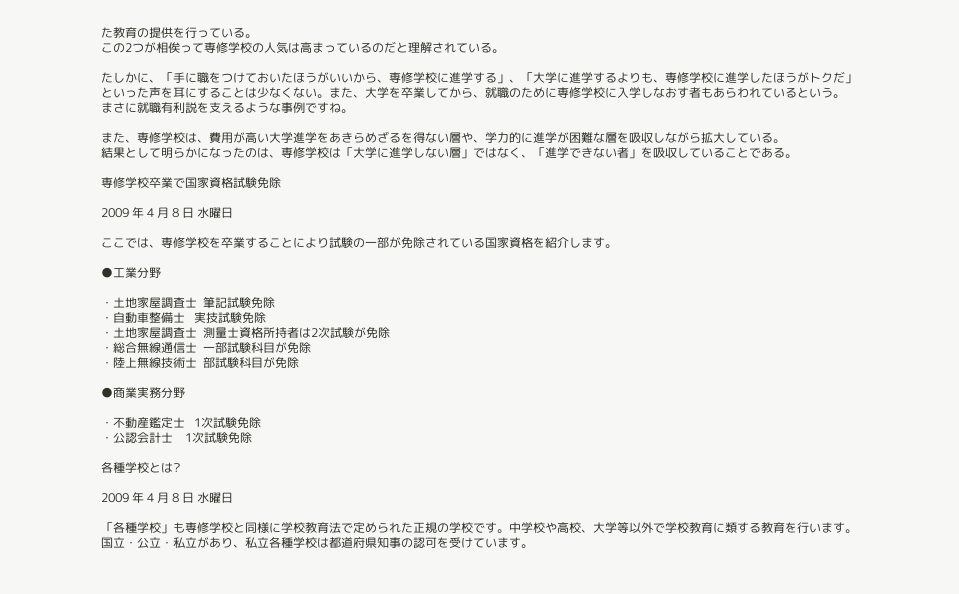た教育の提供を行っている。
この2つが相俟って専修学校の人気は高まっているのだと理解されている。

たしかに、「手に職をつけておいたほうがいいから、専修学校に進学する」、「大学に進学するよりも、専修学校に進学したほうがトクだ」
といった声を耳にすることは少なくない。また、大学を卒業してから、就職のために専修学校に入学しなおす者もあらわれているという。
まさに就職有利説を支えるような事例ですね。

また、専修学校は、費用が高い大学進学をあきらめざるを得ない層や、学力的に進学が困難な層を吸収しながら拡大している。
結果として明らかになったのは、専修学校は「大学に進学しない層」ではなく、「進学できない者」を吸収していることである。

専修学校卒業で国家資格試験免除

2009 年 4 月 8 日 水曜日

ここでは、専修学校を卒業することにより試験の一部が免除されている国家資格を紹介します。

●工業分野

・土地家屋調査士  筆記試験免除
・自動車整備士   実技試験免除
・土地家屋調査士  測量士資格所持者は2次試験が免除
・総合無線通信士  一部試験科目が免除
・陸上無線技術士  部試験科目が免除

●商業実務分野

・不動産鑑定士   1次試験免除
・公認会計士    1次試験免除

各種学校とは?

2009 年 4 月 8 日 水曜日

「各種学校」も専修学校と同様に学校教育法で定められた正規の学校です。中学校や高校、大学等以外で学校教育に類する教育を行います。
国立・公立・私立があり、私立各種学校は都道府県知事の認可を受けています。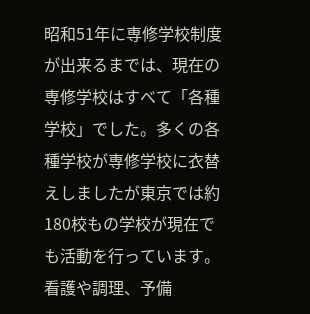昭和51年に専修学校制度が出来るまでは、現在の専修学校はすべて「各種学校」でした。多くの各種学校が専修学校に衣替えしましたが東京では約180校もの学校が現在でも活動を行っています。
看護や調理、予備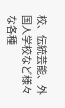校、伝統芸能、外国人学校など様々な各種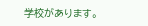学校があります。